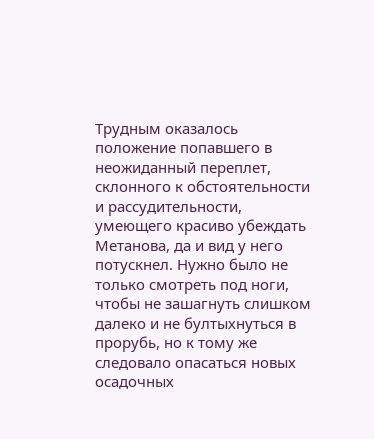Трудным оказалось положение попавшего в неожиданный переплет, склонного к обстоятельности и рассудительности, умеющего красиво убеждать Метанова, да и вид у него потускнел. Нужно было не только смотреть под ноги, чтобы не зашагнуть слишком далеко и не бултыхнуться в прорубь, но к тому же следовало опасаться новых осадочных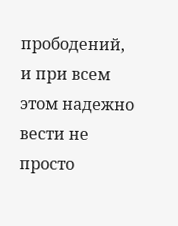прободений, и при всем этом надежно вести не просто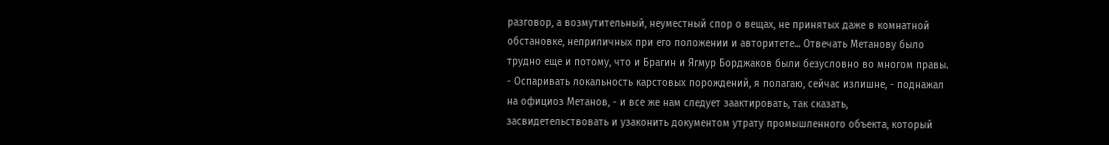разговор, а возмутительный, неуместный спор о вещах, не принятых даже в комнатной обстановке, неприличных при его положении и авторитете... Отвечать Метанову было трудно еще и потому, что и Брагин и Ягмур Борджаков были безусловно во многом правы.
- Оспаривать локальность карстовых порождений, я полагаю, сейчас излишне, - поднажал на официоз Метанов, - и все же нам следует заактировать, так сказать, засвидетельствовать и узаконить документом утрату промышленного объекта, который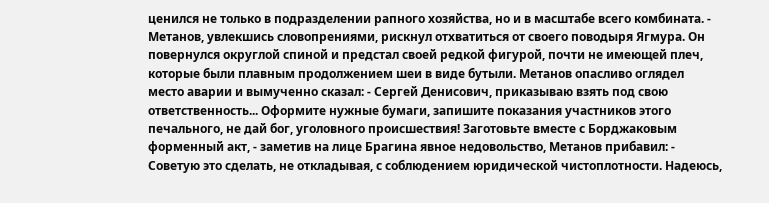ценился не только в подразделении рапного хозяйства, но и в масштабе всего комбината. - Метанов, увлекшись словопрениями, рискнул отхватиться от своего поводыря Ягмура. Он повернулся округлой спиной и предстал своей редкой фигурой, почти не имеющей плеч, которые были плавным продолжением шеи в виде бутыли. Метанов опасливо оглядел место аварии и вымученно сказал: - Сергей Денисович, приказываю взять под свою ответственность... Оформите нужные бумаги, запишите показания участников этого печального, не дай бог, уголовного происшествия! Заготовьте вместе с Борджаковым форменный акт, - заметив на лице Брагина явное недовольство, Метанов прибавил: - Советую это сделать, не откладывая, с соблюдением юридической чистоплотности. Надеюсь,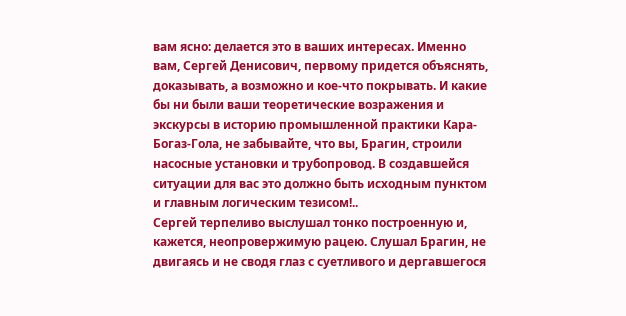вам ясно: делается это в ваших интересах. Именно вам, Сергей Денисович, первому придется объяснять, доказывать, а возможно и кое-что покрывать. И какие бы ни были ваши теоретические возражения и экскурсы в историю промышленной практики Кара-Богаз-Гола, не забывайте, что вы, Брагин, строили насосные установки и трубопровод. В создавшейся ситуации для вас это должно быть исходным пунктом и главным логическим тезисом!..
Сергей терпеливо выслушал тонко построенную и, кажется, неопровержимую рацею. Слушал Брагин, не двигаясь и не сводя глаз с суетливого и дергавшегося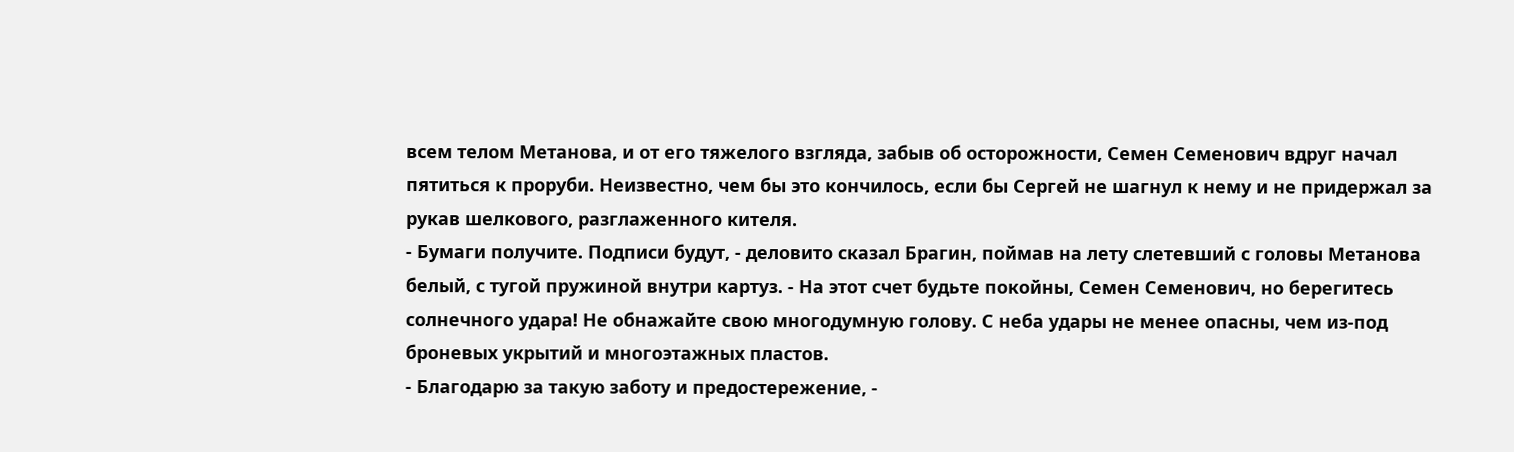всем телом Метанова, и от его тяжелого взгляда, забыв об осторожности, Семен Семенович вдруг начал пятиться к проруби. Неизвестно, чем бы это кончилось, если бы Сергей не шагнул к нему и не придержал за рукав шелкового, разглаженного кителя.
- Бумаги получите. Подписи будут, - деловито сказал Брагин, поймав на лету слетевший с головы Метанова белый, с тугой пружиной внутри картуз. - На этот счет будьте покойны, Семен Семенович, но берегитесь солнечного удара! Не обнажайте свою многодумную голову. С неба удары не менее опасны, чем из-под броневых укрытий и многоэтажных пластов.
- Благодарю за такую заботу и предостережение, -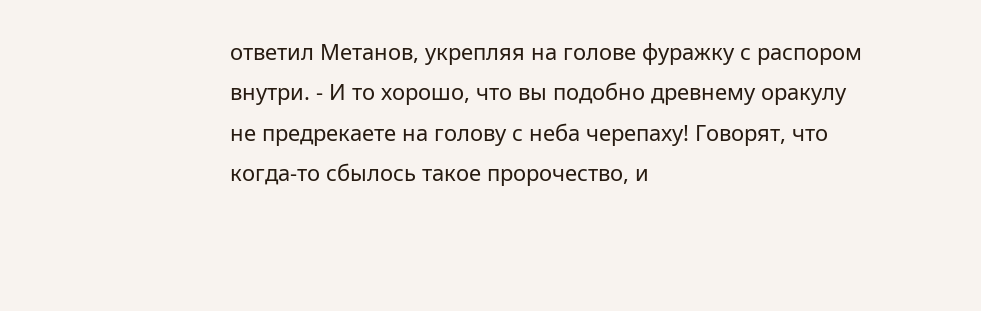ответил Метанов, укрепляя на голове фуражку с распором внутри. - И то хорошо, что вы подобно древнему оракулу не предрекаете на голову с неба черепаху! Говорят, что когда-то сбылось такое пророчество, и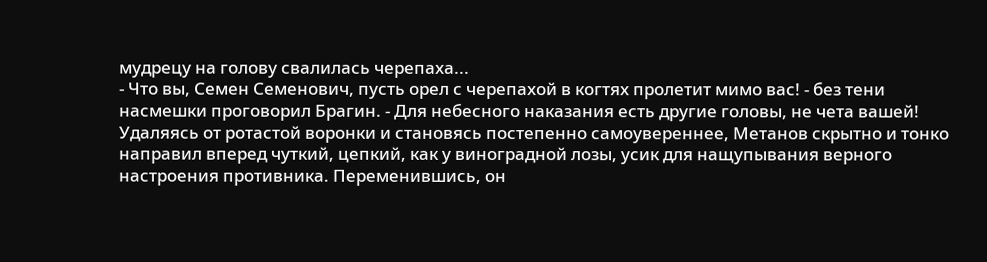мудрецу на голову свалилась черепаха...
- Что вы, Семен Семенович, пусть орел с черепахой в когтях пролетит мимо вас! - без тени насмешки проговорил Брагин. - Для небесного наказания есть другие головы, не чета вашей!
Удаляясь от ротастой воронки и становясь постепенно самоувереннее, Метанов скрытно и тонко направил вперед чуткий, цепкий, как у виноградной лозы, усик для нащупывания верного настроения противника. Переменившись, он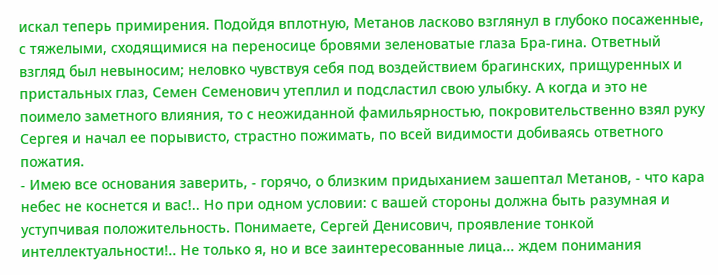искал теперь примирения. Подойдя вплотную, Метанов ласково взглянул в глубоко посаженные, с тяжелыми, сходящимися на переносице бровями зеленоватые глаза Бра-гина. Ответный взгляд был невыносим; неловко чувствуя себя под воздействием брагинских, прищуренных и пристальных глаз, Семен Семенович утеплил и подсластил свою улыбку. А когда и это не поимело заметного влияния, то с неожиданной фамильярностью, покровительственно взял руку Сергея и начал ее порывисто, страстно пожимать, по всей видимости добиваясь ответного пожатия.
- Имею все основания заверить, - горячо, о близким придыханием зашептал Метанов, - что кара небес не коснется и вас!.. Но при одном условии: с вашей стороны должна быть разумная и уступчивая положительность. Понимаете, Сергей Денисович, проявление тонкой интеллектуальности!.. Не только я, но и все заинтересованные лица... ждем понимания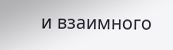и взаимного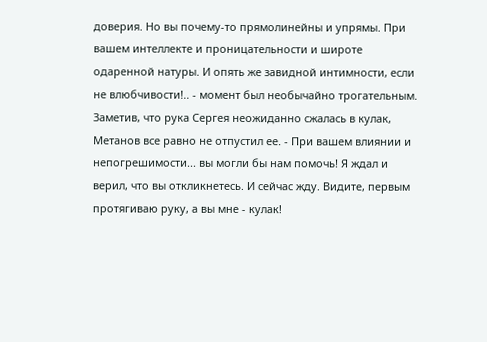доверия. Но вы почему-то прямолинейны и упрямы. При вашем интеллекте и проницательности и широте одаренной натуры. И опять же завидной интимности, если не влюбчивости!.. - момент был необычайно трогательным. Заметив, что рука Сергея неожиданно сжалась в кулак, Метанов все равно не отпустил ее. - При вашем влиянии и непогрешимости... вы могли бы нам помочь! Я ждал и верил, что вы откликнетесь. И сейчас жду. Видите, первым протягиваю руку, а вы мне - кулак!